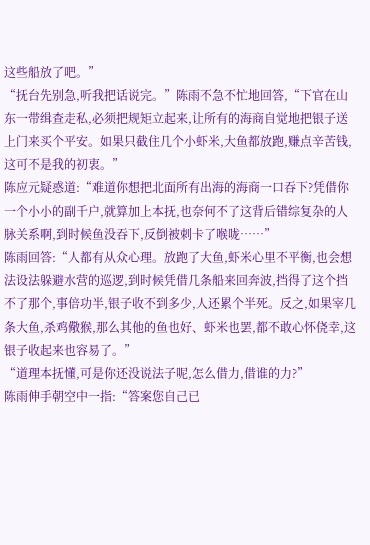这些船放了吧。”
“抚台先别急,听我把话说完。”陈雨不急不忙地回答,“下官在山东一带缉查走私,必须把规矩立起来,让所有的海商自觉地把银子送上门来买个平安。如果只截住几个小虾米,大鱼都放跑,赚点辛苦钱,这可不是我的初衷。”
陈应元疑惑道:“难道你想把北面所有出海的海商一口吞下?凭借你一个小小的副千户,就算加上本抚,也奈何不了这背后错综复杂的人脉关系啊,到时候鱼没吞下,反倒被刺卡了喉咙……”
陈雨回答:“人都有从众心理。放跑了大鱼,虾米心里不平衡,也会想法设法躲避水营的巡逻,到时候凭借几条船来回奔波,挡得了这个挡不了那个,事倍功半,银子收不到多少,人还累个半死。反之,如果宰几条大鱼,杀鸡儆猴,那么其他的鱼也好、虾米也罢,都不敢心怀侥幸,这银子收起来也容易了。”
“道理本抚懂,可是你还没说法子呢,怎么借力,借谁的力?”
陈雨伸手朝空中一指:“答案您自己已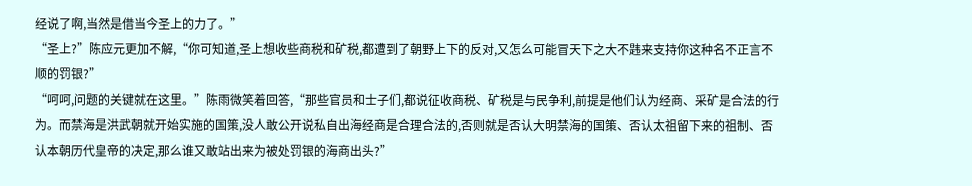经说了啊,当然是借当今圣上的力了。”
“圣上?”陈应元更加不解,“你可知道,圣上想收些商税和矿税,都遭到了朝野上下的反对,又怎么可能冒天下之大不韪来支持你这种名不正言不顺的罚银?”
“呵呵,问题的关键就在这里。”陈雨微笑着回答,“那些官员和士子们,都说征收商税、矿税是与民争利,前提是他们认为经商、采矿是合法的行为。而禁海是洪武朝就开始实施的国策,没人敢公开说私自出海经商是合理合法的,否则就是否认大明禁海的国策、否认太祖留下来的祖制、否认本朝历代皇帝的决定,那么谁又敢站出来为被处罚银的海商出头?”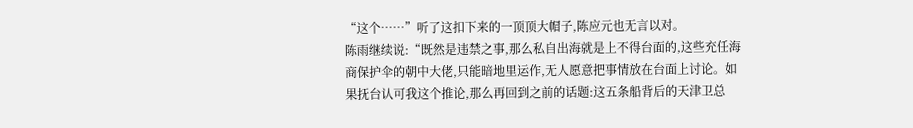“这个……”听了这扣下来的一顶顶大帽子,陈应元也无言以对。
陈雨继续说:“既然是违禁之事,那么私自出海就是上不得台面的,这些充任海商保护伞的朝中大佬,只能暗地里运作,无人愿意把事情放在台面上讨论。如果抚台认可我这个推论,那么再回到之前的话题:这五条船背后的天津卫总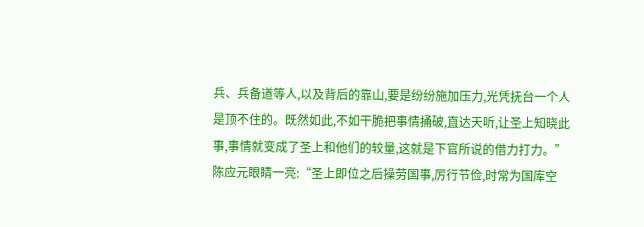兵、兵备道等人,以及背后的靠山,要是纷纷施加压力,光凭抚台一个人是顶不住的。既然如此,不如干脆把事情捅破,直达天听,让圣上知晓此事,事情就变成了圣上和他们的较量,这就是下官所说的借力打力。”
陈应元眼睛一亮:“圣上即位之后操劳国事,厉行节俭,时常为国库空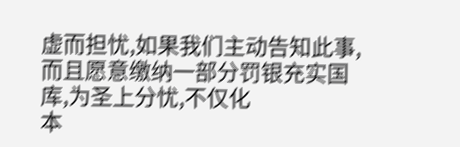虚而担忧,如果我们主动告知此事,而且愿意缴纳一部分罚银充实国库,为圣上分忧,不仅化
本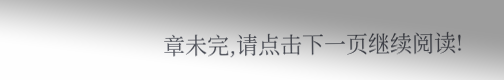章未完,请点击下一页继续阅读!